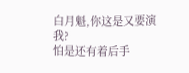白月魁,你这是又要演我?
怕是还有着后手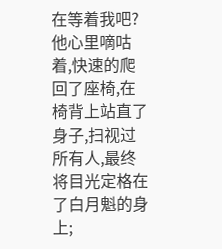在等着我吧?
他心里嘀咕着,快速的爬回了座椅,在椅背上站直了身子,扫视过所有人,最终将目光定格在了白月魁的身上;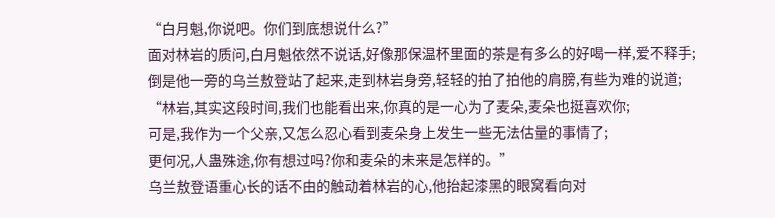“白月魁,你说吧。你们到底想说什么?”
面对林岩的质问,白月魁依然不说话,好像那保温杯里面的茶是有多么的好喝一样,爱不释手;
倒是他一旁的乌兰敖登站了起来,走到林岩身旁,轻轻的拍了拍他的肩膀,有些为难的说道;
“林岩,其实这段时间,我们也能看出来,你真的是一心为了麦朵,麦朵也挺喜欢你;
可是,我作为一个父亲,又怎么忍心看到麦朵身上发生一些无法估量的事情了;
更何况,人蛊殊途,你有想过吗?你和麦朵的未来是怎样的。”
乌兰敖登语重心长的话不由的触动着林岩的心,他抬起漆黑的眼窝看向对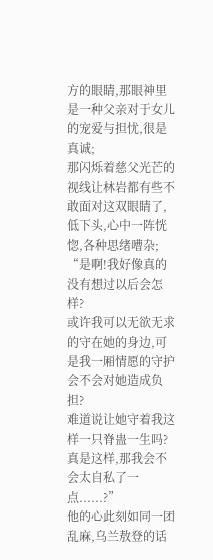方的眼睛,那眼神里是一种父亲对于女儿的宠爱与担忧,很是真诚;
那闪烁着慈父光芒的视线让林岩都有些不敢面对这双眼睛了,低下头,心中一阵恍惚,各种思绪嘈杂;
“是啊!我好像真的没有想过以后会怎样?
或许我可以无欲无求的守在她的身边,可是我一厢情愿的守护会不会对她造成负担?
难道说让她守着我这样一只脊蛊一生吗?
真是这样,那我会不会太自私了一点......?”
他的心此刻如同一团乱麻,乌兰敖登的话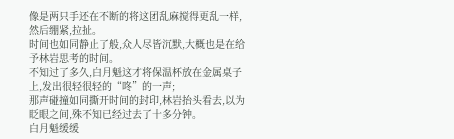像是两只手还在不断的将这团乱麻搅得更乱一样,然后绷紧,拉扯。
时间也如同静止了般,众人尽皆沉默,大概也是在给予林岩思考的时间。
不知过了多久,白月魁这才将保温杯放在金属桌子上,发出很轻很轻的“咚”的一声;
那声碰撞如同撕开时间的封印,林岩抬头看去,以为眨眼之间,殊不知已经过去了十多分钟。
白月魁缓缓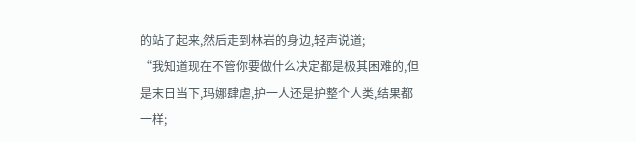的站了起来,然后走到林岩的身边,轻声说道;
“我知道现在不管你要做什么决定都是极其困难的,但是末日当下,玛娜肆虐,护一人还是护整个人类,结果都一样;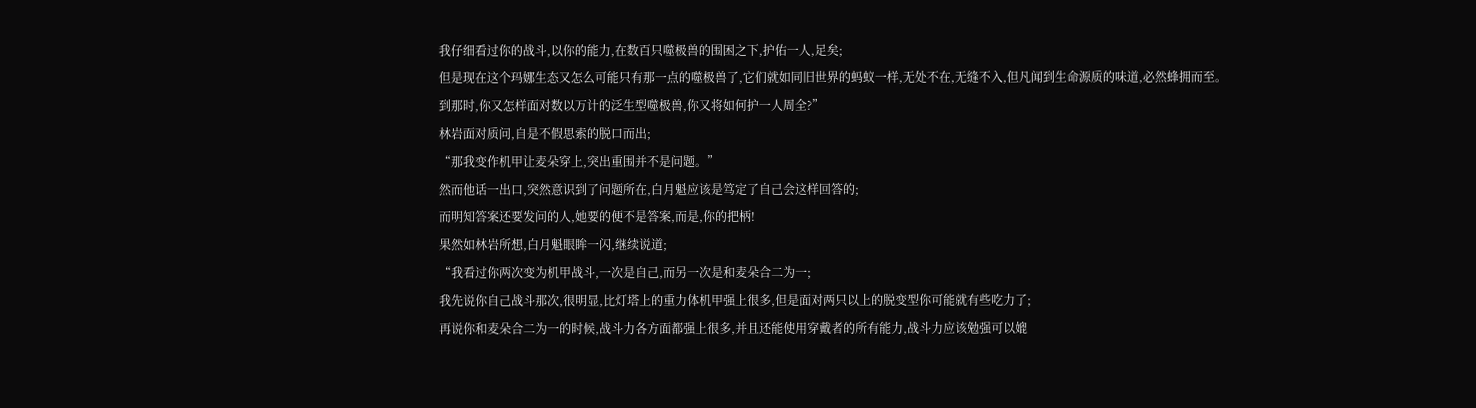我仔细看过你的战斗,以你的能力,在数百只噬极兽的围困之下,护佑一人,足矣;
但是现在这个玛娜生态又怎么可能只有那一点的噬极兽了,它们就如同旧世界的蚂蚁一样,无处不在,无缝不入,但凡闻到生命源质的味道,必然蜂拥而至。
到那时,你又怎样面对数以万计的泛生型噬极兽,你又将如何护一人周全?”
林岩面对质问,自是不假思索的脱口而出;
“那我变作机甲让麦朵穿上,突出重围并不是问题。”
然而他话一出口,突然意识到了问题所在,白月魁应该是笃定了自己会这样回答的;
而明知答案还要发问的人,她要的便不是答案,而是,你的把柄!
果然如林岩所想,白月魁眼眸一闪,继续说道;
“我看过你两次变为机甲战斗,一次是自己,而另一次是和麦朵合二为一;
我先说你自己战斗那次,很明显,比灯塔上的重力体机甲强上很多,但是面对两只以上的脱变型你可能就有些吃力了;
再说你和麦朵合二为一的时候,战斗力各方面都强上很多,并且还能使用穿戴者的所有能力,战斗力应该勉强可以媲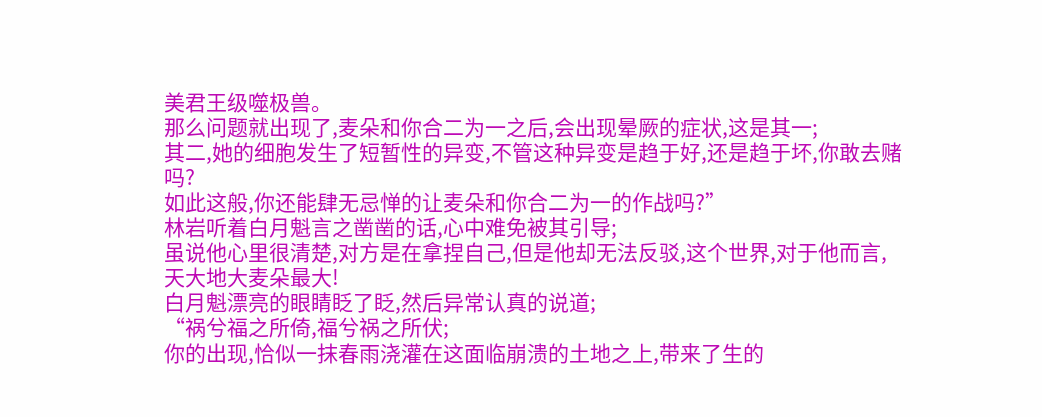美君王级噬极兽。
那么问题就出现了,麦朵和你合二为一之后,会出现晕厥的症状,这是其一;
其二,她的细胞发生了短暂性的异变,不管这种异变是趋于好,还是趋于坏,你敢去赌吗?
如此这般,你还能肆无忌惮的让麦朵和你合二为一的作战吗?”
林岩听着白月魁言之凿凿的话,心中难免被其引导;
虽说他心里很清楚,对方是在拿捏自己,但是他却无法反驳,这个世界,对于他而言,天大地大麦朵最大!
白月魁漂亮的眼睛眨了眨,然后异常认真的说道;
“祸兮福之所倚,福兮祸之所伏;
你的出现,恰似一抹春雨浇灌在这面临崩溃的土地之上,带来了生的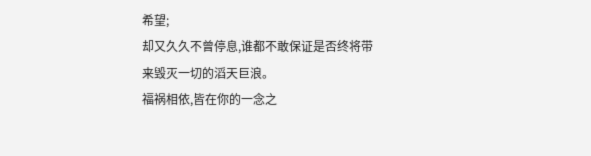希望;
却又久久不曾停息,谁都不敢保证是否终将带来毁灭一切的滔天巨浪。
福祸相依,皆在你的一念之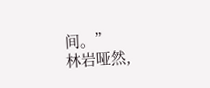间。”
林岩哑然,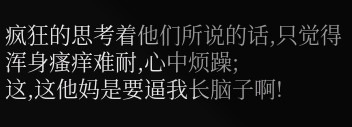疯狂的思考着他们所说的话,只觉得浑身瘙痒难耐,心中烦躁;
这,这他妈是要逼我长脑子啊!